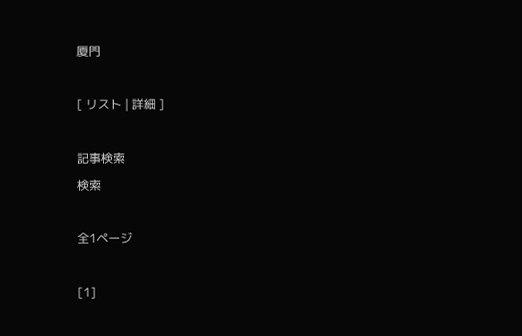厦門

[ リスト | 詳細 ]

記事検索
検索

全1ページ

[1]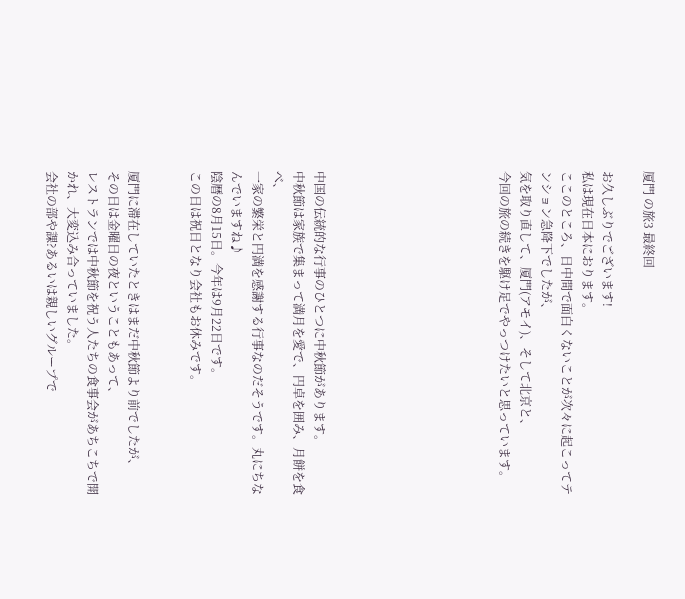厦門 の旅3 最終回

お久しぶりでございます!
私は現在日本におります。
ここのところ、日中間で面白くないことが次々に起こってテンション急降下でしたが、
気を取り直して、厦門(アモイ)、そして北京と、
今回の旅の続きを駆け足でやっつけたいと思っています。








中国の伝統的な行事のひとつに中秋節があります。
中秋節は家族で集まって満月を愛で、円卓を囲み、月餅を食べ、
一家の繁栄と円満を感謝する行事なのだそうです。丸にちなんでいますね♪
陰暦の8月15日。今年は9月22日です。
この日は祝日となり会社もお休みです。


厦門に滞在していたときはまだ中秋節より前でしたが、
その日は金曜日の夜ということもあって、
レストランでは中秋節を祝う人たちの食事会があちこちで開かれ、大変込み合っていました。
会社の部や課?あるいは親しいグループで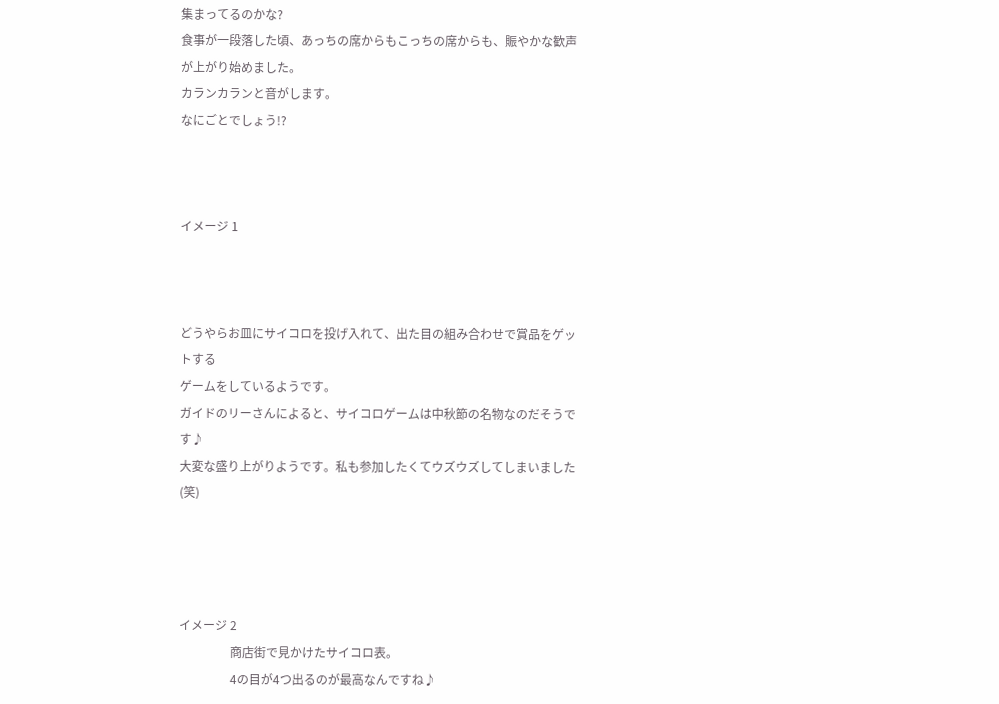集まってるのかな?
食事が一段落した頃、あっちの席からもこっちの席からも、賑やかな歓声が上がり始めました。
カランカランと音がします。
なにごとでしょう!?



イメージ 1



どうやらお皿にサイコロを投げ入れて、出た目の組み合わせで賞品をゲットする
ゲームをしているようです。
ガイドのリーさんによると、サイコロゲームは中秋節の名物なのだそうです♪
大変な盛り上がりようです。私も参加したくてウズウズしてしまいました(笑)




イメージ 2
                 商店街で見かけたサイコロ表。
                 4の目が4つ出るのが最高なんですね♪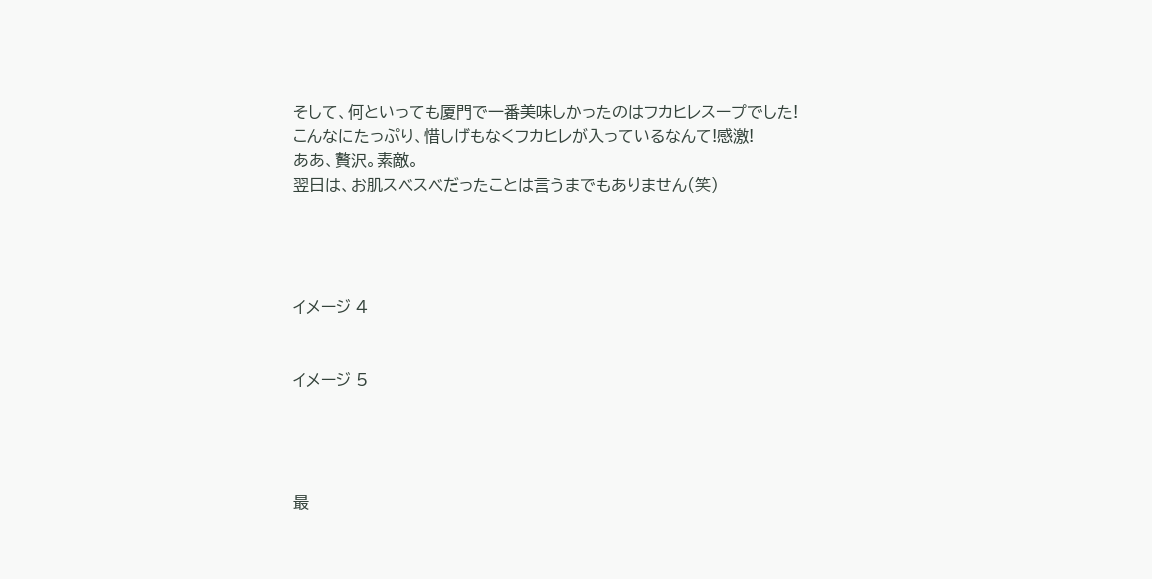そして、何といっても厦門で一番美味しかったのはフカヒレスープでした!
こんなにたっぷり、惜しげもなくフカヒレが入っているなんて!感激!
ああ、贅沢。素敵。
翌日は、お肌スベスベだったことは言うまでもありません(笑)




イメージ 4


イメージ 5




最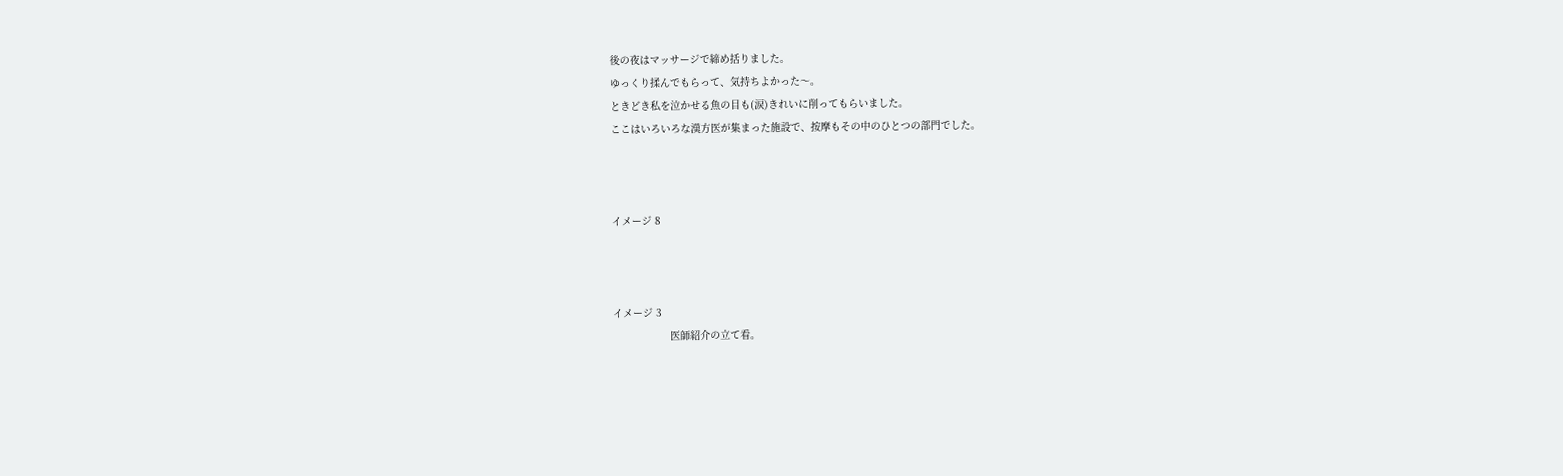後の夜はマッサージで締め括りました。
ゆっくり揉んでもらって、気持ちよかった〜。
ときどき私を泣かせる魚の目も(涙)きれいに削ってもらいました。
ここはいろいろな漢方医が集まった施設で、按摩もその中のひとつの部門でした。



イメージ 8



イメージ 3
                   医師紹介の立て看。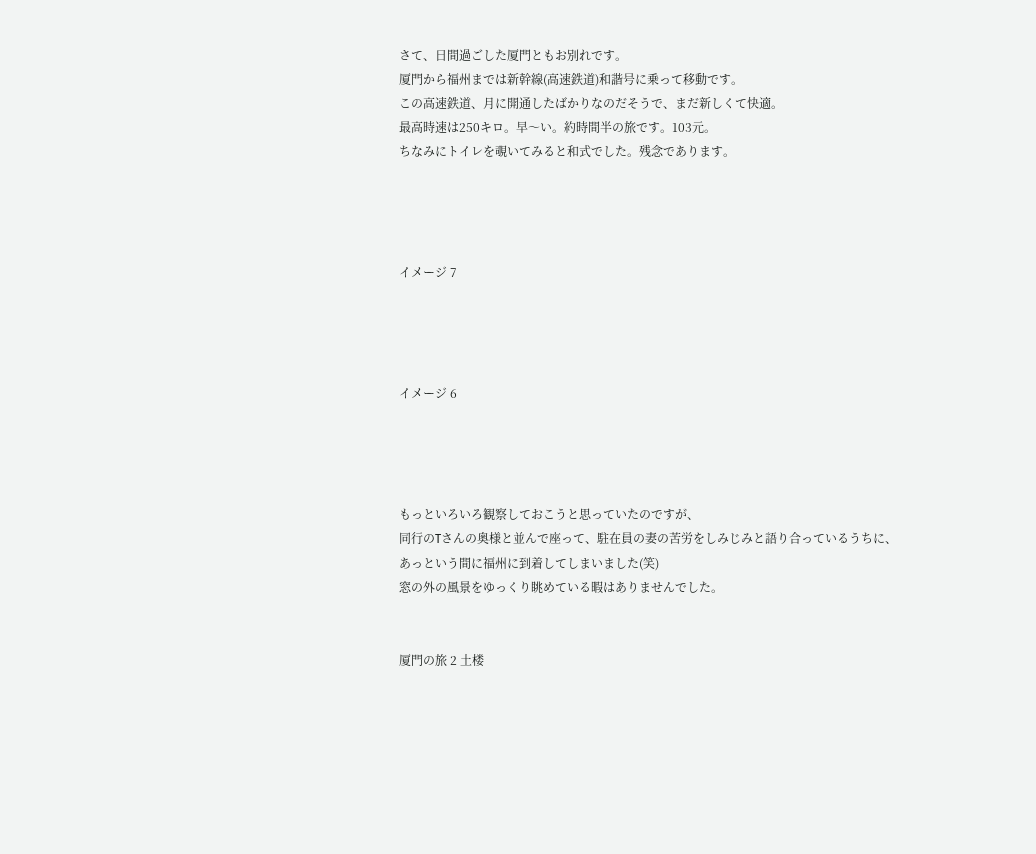さて、日間過ごした厦門ともお別れです。
厦門から福州までは新幹線(高速鉄道)和諧号に乗って移動です。
この高速鉄道、月に開通したばかりなのだそうで、まだ新しくて快適。
最高時速は250キロ。早〜い。約時間半の旅です。103元。
ちなみにトイレを覗いてみると和式でした。残念であります。




イメージ 7




イメージ 6




もっといろいろ観察しておこうと思っていたのですが、
同行のTさんの奥様と並んで座って、駐在員の妻の苦労をしみじみと語り合っているうちに、
あっという間に福州に到着してしまいました(笑)
窓の外の風景をゆっくり眺めている暇はありませんでした。


厦門の旅 2 土楼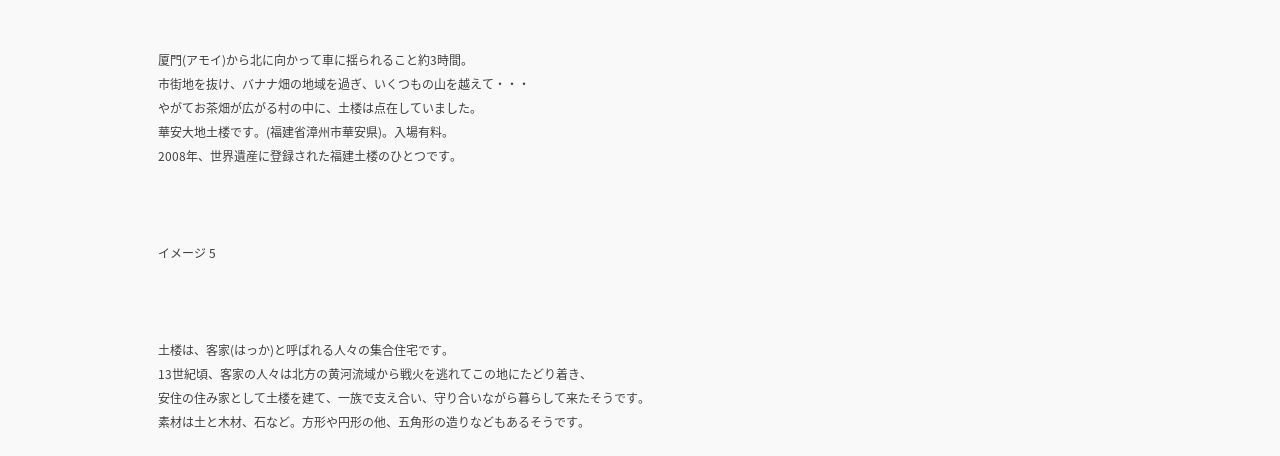厦門(アモイ)から北に向かって車に揺られること約3時間。
市街地を抜け、バナナ畑の地域を過ぎ、いくつもの山を越えて・・・
やがてお茶畑が広がる村の中に、土楼は点在していました。
華安大地土楼です。(福建省漳州市華安県)。入場有料。
2008年、世界遺産に登録された福建土楼のひとつです。



イメージ 5



土楼は、客家(はっか)と呼ばれる人々の集合住宅です。
13世紀頃、客家の人々は北方の黄河流域から戦火を逃れてこの地にたどり着き、
安住の住み家として土楼を建て、一族で支え合い、守り合いながら暮らして来たそうです。
素材は土と木材、石など。方形や円形の他、五角形の造りなどもあるそうです。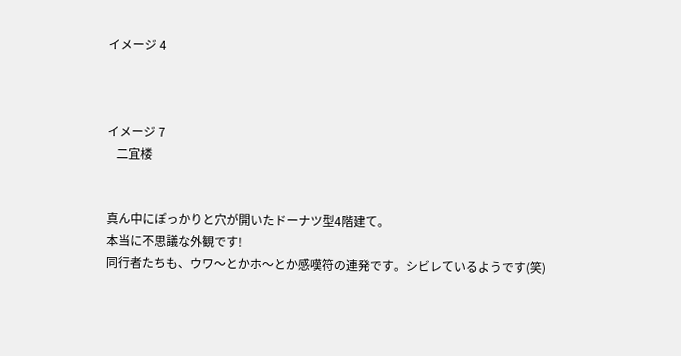イメージ 4



イメージ 7
   二宜楼


真ん中にぽっかりと穴が開いたドーナツ型4階建て。
本当に不思議な外観です!
同行者たちも、ウワ〜とかホ〜とか感嘆符の連発です。シビレているようです(笑)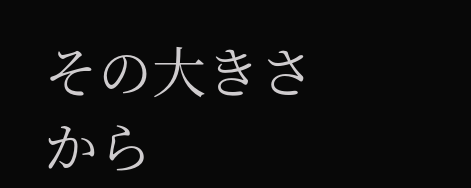その大きさから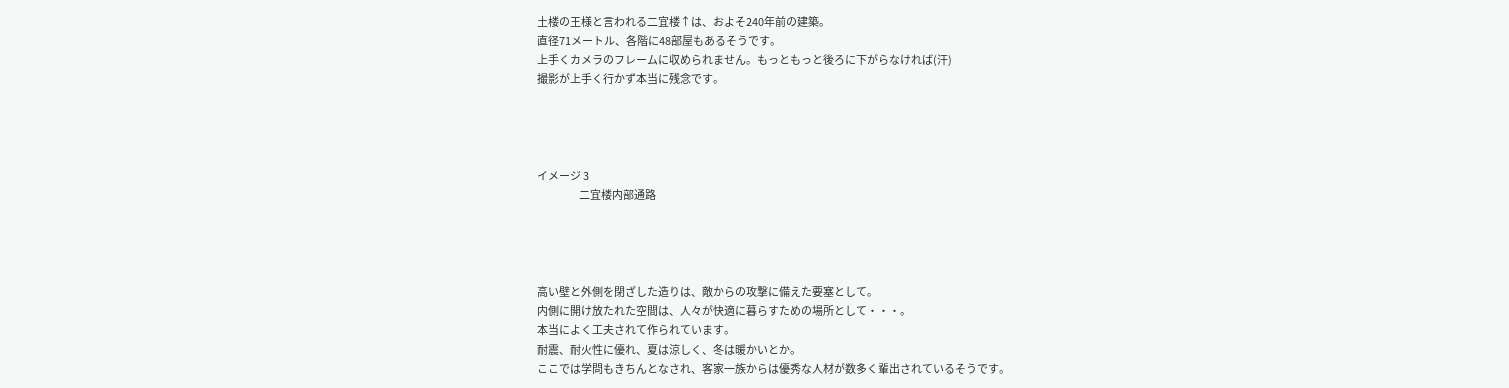土楼の王様と言われる二宜楼↑は、およそ240年前の建築。
直径71メートル、各階に48部屋もあるそうです。
上手くカメラのフレームに収められません。もっともっと後ろに下がらなければ(汗)
撮影が上手く行かず本当に残念です。




イメージ 3
                     二宜楼内部通路




高い壁と外側を閉ざした造りは、敵からの攻撃に備えた要塞として。
内側に開け放たれた空間は、人々が快適に暮らすための場所として・・・。
本当によく工夫されて作られています。
耐震、耐火性に優れ、夏は涼しく、冬は暖かいとか。
ここでは学問もきちんとなされ、客家一族からは優秀な人材が数多く輩出されているそうです。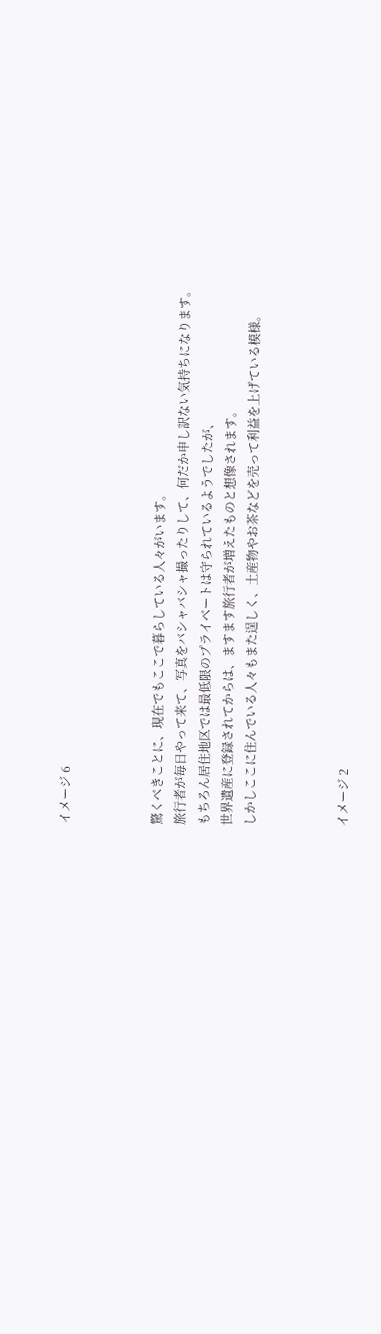イメージ 6



驚くべきことに、現在でもここで暮らしている人々がいます。
旅行者が毎日やって来て、写真をバシャバシャ撮ったりして、何だか申し訳ない気持ちになります。
もちろん居住地区では最低限のプライベートは守られているようでしたが、
世界遺産に登録されてからは、ますます旅行者が増えたものと想像されます。
しかしここに住んでいる人々もまた逞しく、土産物やお茶などを売って利益を上げている模様。



イメージ 2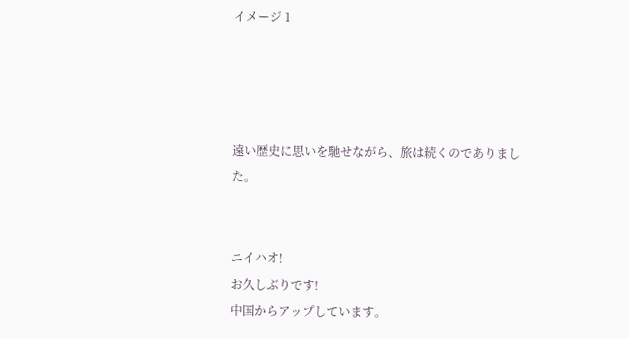イメージ 1




遠い歴史に思いを馳せながら、旅は続くのでありました。


ニイハオ!
お久しぶりです!
中国からアップしています。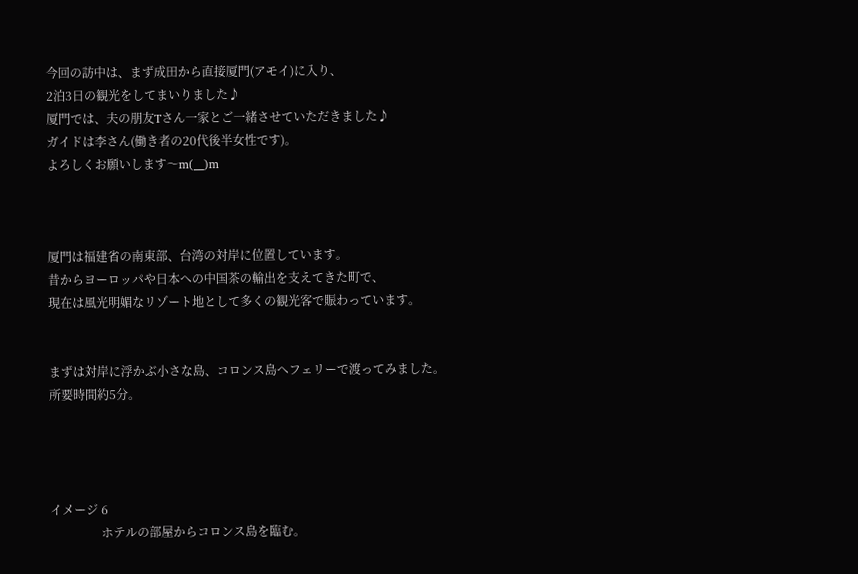今回の訪中は、まず成田から直接厦門(アモイ)に入り、
2泊3日の観光をしてまいりました♪
厦門では、夫の朋友Tさん一家とご一緒させていただきました♪
ガイドは李さん(働き者の20代後半女性です)。
よろしくお願いします〜m(__)m



厦門は福建省の南東部、台湾の対岸に位置しています。
昔からヨーロッパや日本への中国茶の輸出を支えてきた町で、
現在は風光明媚なリゾート地として多くの観光客で賑わっています。


まずは対岸に浮かぶ小さな島、コロンス島へフェリーで渡ってみました。
所要時間約5分。




イメージ 6
                 ホテルの部屋からコロンス島を臨む。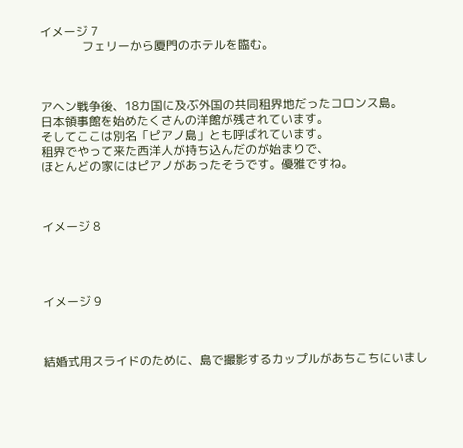イメージ 7
              フェリーから厦門のホテルを臨む。



アヘン戦争後、18カ国に及ぶ外国の共同租界地だったコロンス島。
日本領事館を始めたくさんの洋館が残されています。
そしてここは別名「ピアノ島」とも呼ばれています。
租界でやって来た西洋人が持ち込んだのが始まりで、
ほとんどの家にはピアノがあったそうです。優雅ですね。



イメージ 8




イメージ 9



結婚式用スライドのために、島で撮影するカップルがあちこちにいまし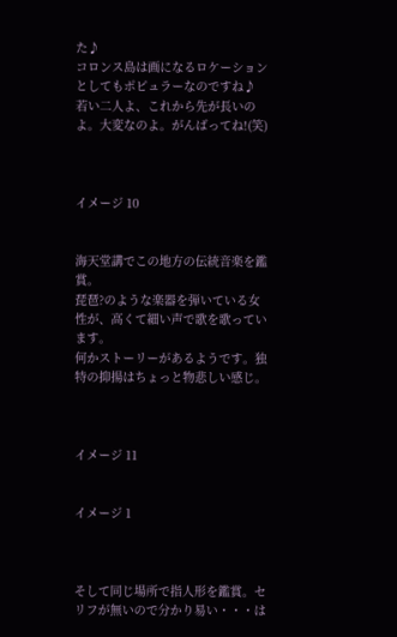た♪
コロンス島は画になるロケーションとしてもポピュラーなのですね♪
若い二人よ、これから先が長いのよ。大変なのよ。がんばってね!(笑)



イメージ 10


海天堂講でこの地方の伝統音楽を鑑賞。
琵琶?のような楽器を弾いている女性が、高くて細い声で歌を歌っています。
何かストーリーがあるようです。独特の抑揚はちょっと物悲しい感じ。



イメージ 11


イメージ 1



そして同じ場所で指人形を鑑賞。セリフが無いので分かり易い・・・は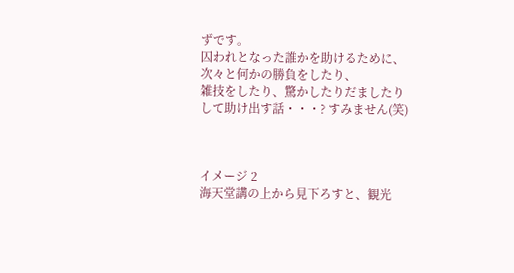ずです。
囚われとなった誰かを助けるために、次々と何かの勝負をしたり、
雑技をしたり、驚かしたりだましたりして助け出す話・・・? すみません(笑)



イメージ 2
海天堂講の上から見下ろすと、観光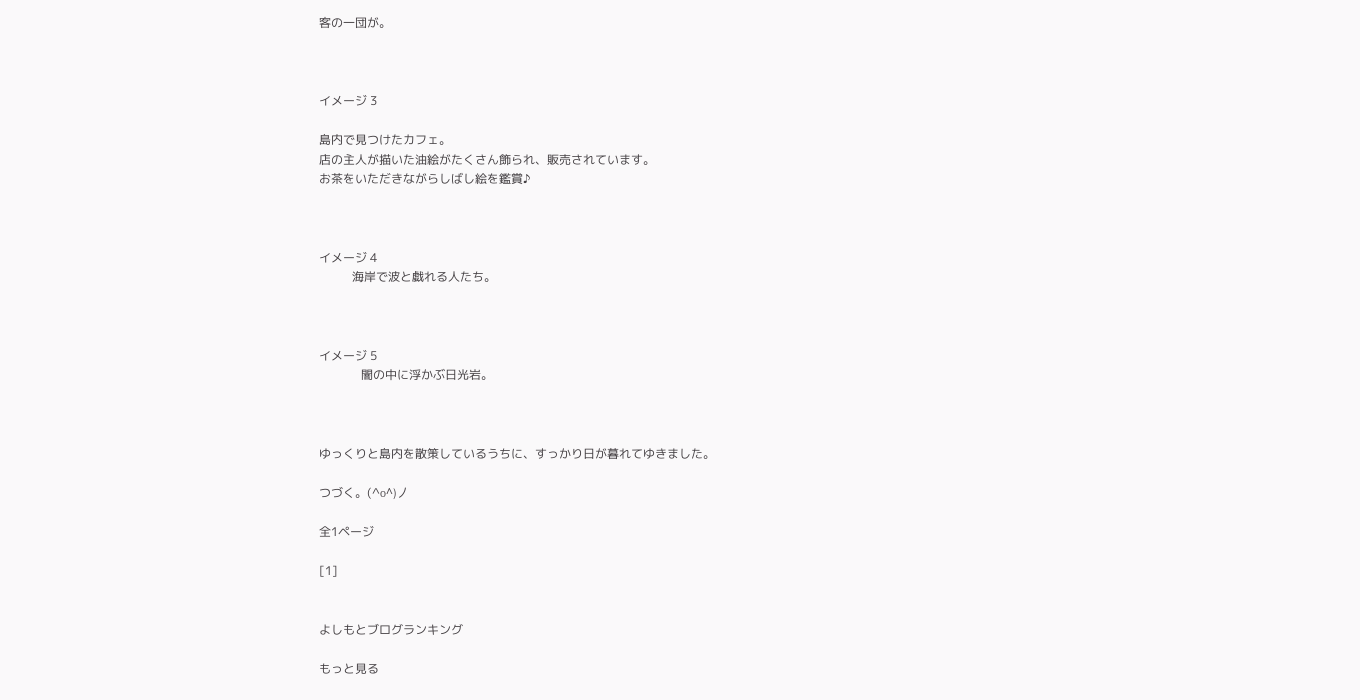客の一団が。



イメージ 3

島内で見つけたカフェ。
店の主人が描いた油絵がたくさん飾られ、販売されています。
お茶をいただきながらしばし絵を鑑賞♪



イメージ 4
           海岸で波と戯れる人たち。



イメージ 5
              闇の中に浮かぶ日光岩。



ゆっくりと島内を散策しているうちに、すっかり日が暮れてゆきました。

つづく。(^o^)丿

全1ページ

[1]


よしもとブログランキング

もっと見る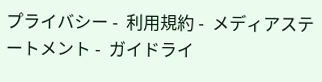プライバシー -  利用規約 -  メディアステートメント -  ガイドライ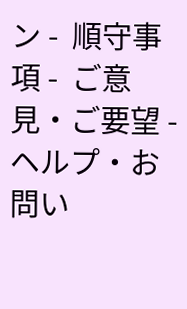ン -  順守事項 -  ご意見・ご要望 -  ヘルプ・お問い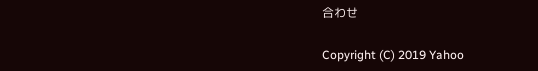合わせ

Copyright (C) 2019 Yahoo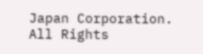Japan Corporation. All Rights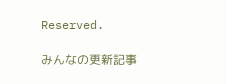Reserved.

みんなの更新記事